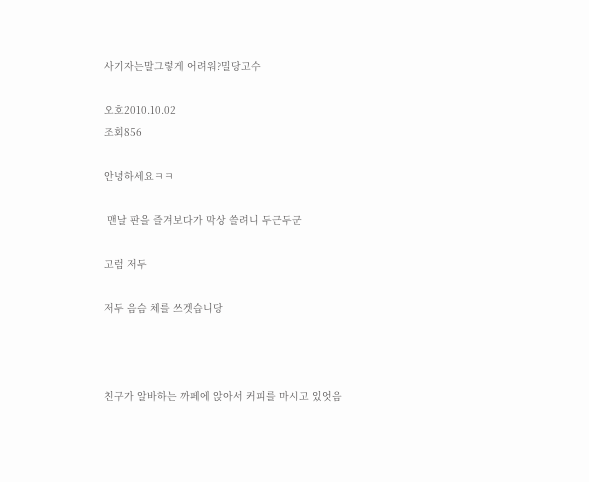사기자는말그렇게 어려워?밀당고수

오호2010.10.02
조회856

안녕하세요ㅋㅋ

 맨날 판을 즐겨보다가 막상 쓸려니 두근두군

고럼 저두

저두 음슴 체를 쓰겟습니당



친구가 알바하는 까페에 앉아서 커피를 마시고 있엇음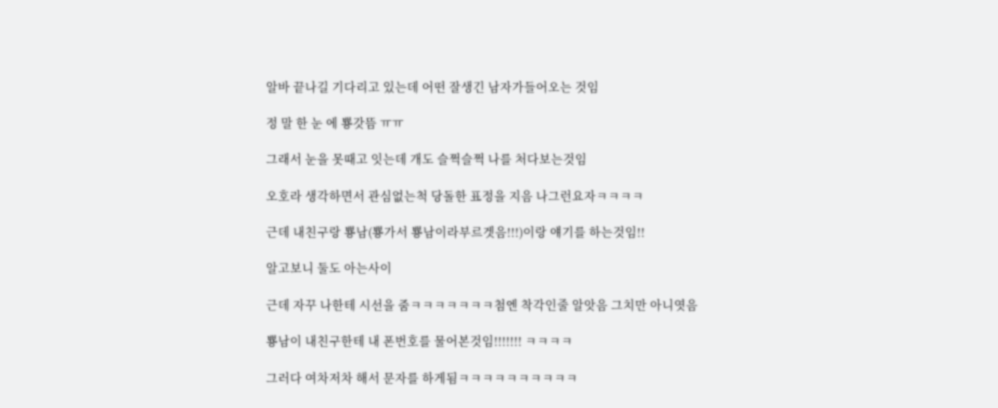알바 끝나길 기다리고 있는데 어떤 잘생긴 남자가들어오는 것임

정 말 한 눈 에 뿅갓뜸 ㅠㅠ

그래서 눈을 못때고 잇는데 개도 슬쩍슬쩍 나를 처다보는것임

오호라 생각하면서 관심없는척 당돌한 표정을 지음 나그런요자ㅋㅋㅋㅋ

근데 내친구랑 뿅남(뿅가서 뿅남이라부르겟음!!!)이랑 얘기를 하는것임!!

알고보니 둘도 아는사이

근데 자꾸 나한테 시선을 줌ㅋㅋㅋㅋㅋㅋㅋ첨엔 착각인줄 알앗음 그치만 아니엿음

뿅남이 내친구한테 내 폰번호를 물어본것임!!!!!!! ㅋㅋㅋㅋ

그러다 여차저차 해서 문자를 하게됨ㅋㅋㅋㅋㅋㅋㅋㅋㅋㅋ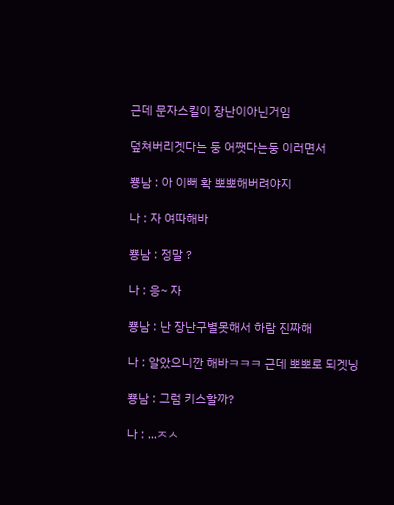근데 문자스킬이 장난이아닌거임

덮쳐버리겟다는 둥 어쨋다는둥 이러면서

뿅남 : 아 이뻐 확 뽀뽀해버려야지

나 : 자 여따해바

뿅남 : 정말 ?

나 : 응~ 자

뿅남 : 난 장난구별못해서 하람 진짜해

나 : 알았으니깐 해바ㅋㅋㅋ 근데 뽀뽀로 되겟닝

뿅남 : 그럼 키스할까?

나 : ...ㅈㅅ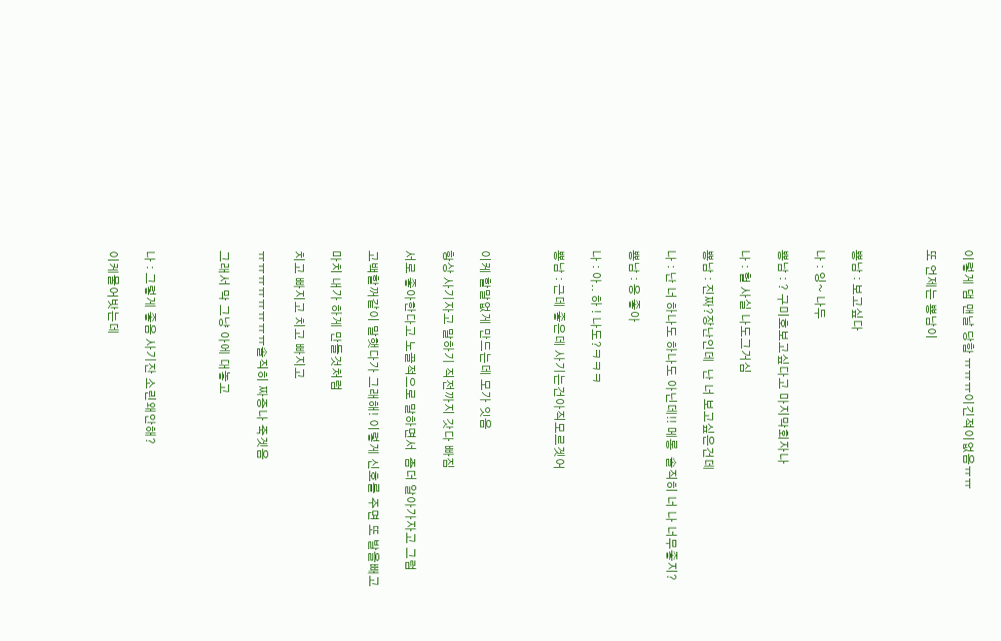이렇게 댐 맨날 당함 ㅠㅠㅠ이긴적이없음ㅠㅠ

또 언제는 뿅남이



뿅남 : 보고싶다

나 : 잉~ 나두

뿅남 : ? 구미호보고싶다고 마지막회자나

나 : 헐 사실 나도그거심

뿅남 : 진짜?장난인데  난 너 보고싶은건데

나 : 난 너 하나도 하나도 아닌데!! 메롱  솔직히 너 나 너무좋지?

뿅남 : 응 좋아

나 : 아.. 하 ! 나도?ㅋㅋㅋ

뿅남 : 근데 좋은데 사기는건아직모르겟어



이케 할말없게 만드는데 모가 잇음

항상 사기자고 말하기 직전까지 갓다 빠짐

서로 좋아한다고 노골적으로 말하면서  좀더 알아가자고 그럼

고백할꺼같이 말햇다가 그래해! 이렇게 신호를 주면 또 발을빼고

마치 내가 하게 만들것처럼

치고 빠지고 치고 빠지고

ㅠㅠㅠㅠㅠㅠㅠㅠ솔직히 짜증나 죽겟음

그래서 막 그냥 아에 대놓고



나 : 그렇게 좋음 사기잔 소린왜안해?

이케물어밧는데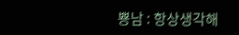뿅남 : 항상생각해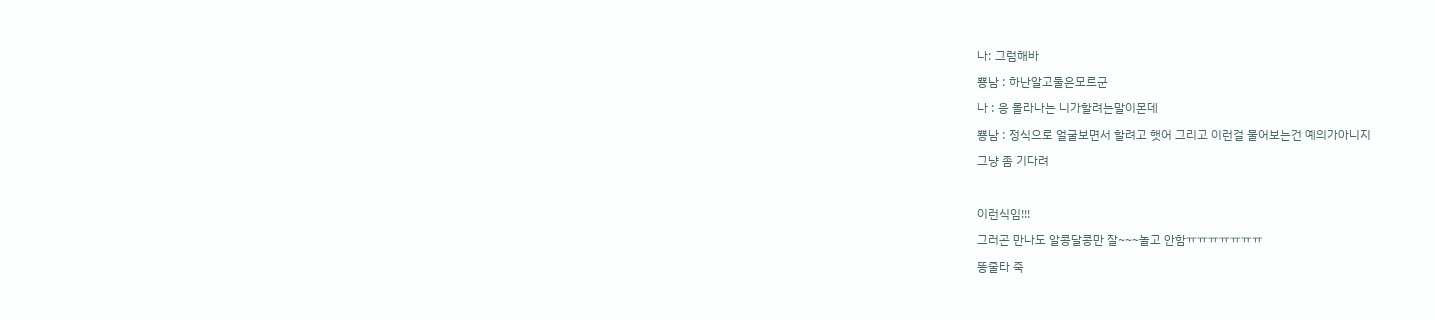나: 그럼해바

뿅남 : 하난알고둘은모르군

나 : 응 몰라나는 니가할려는말이몬데

뿅남 : 정식으로 얼굴보면서 할려고 햇어 그리고 이런걸 물어보는건 예의가아니지

그냥 좀 기다려



이런식임!!!

그러곤 만나도 알콩달콩만 잘~~~놀고 안함ㅠㅠㅠㅠㅠㅠㅠ

똥줄타 죽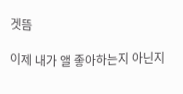겟뜸

이제 내가 앨 좋아하는지 아닌지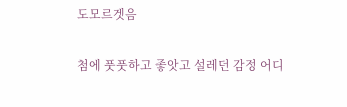도모르겟음

첨에 풋풋하고 좋앗고 설레던 감정 어디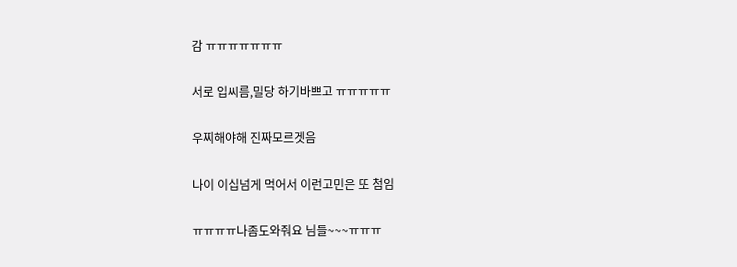감 ㅠㅠㅠㅠㅠㅠㅠ

서로 입씨름,밀당 하기바쁘고 ㅠㅠㅠㅠㅠ

우찌해야해 진짜모르겟음

나이 이십넘게 먹어서 이런고민은 또 첨임

ㅠㅠㅠㅠ나좀도와줘요 님들~~~ㅠㅠㅠ